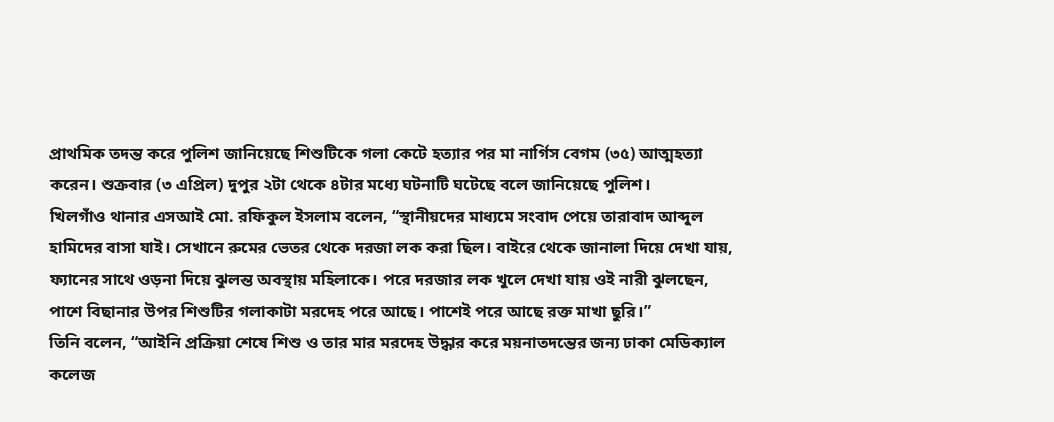প্রাথমিক তদন্ত করে পুলিশ জানিয়েছে শিশুটিকে গলা কেটে হত্যার পর মা নার্গিস বেগম (৩৫) আত্মহত্যা করেন। শুক্রবার (৩ এপ্রিল) দুপুর ২টা থেকে ৪টার মধ্যে ঘটনাটি ঘটেছে বলে জানিয়েছে পুলিশ।
খিলগাঁও থানার এসআই মো. রফিকুল ইসলাম বলেন, “স্থানীয়দের মাধ্যমে সংবাদ পেয়ে তারাবাদ আব্দুল হামিদের বাসা যাই। সেখানে রুমের ভেতর থেকে দরজা লক করা ছিল। বাইরে থেকে জানালা দিয়ে দেখা যায়, ফ্যানের সাথে ওড়না দিয়ে ঝুলন্ত অবস্থায় মহিলাকে। পরে দরজার লক খুলে দেখা যায় ওই নারী ঝুলছেন, পাশে বিছানার উপর শিশুটির গলাকাটা মরদেহ পরে আছে। পাশেই পরে আছে রক্ত মাখা ছুরি।”
তিনি বলেন, “আইনি প্রক্রিয়া শেষে শিশু ও তার মার মরদেহ উদ্ধার করে ময়নাতদন্তের জন্য ঢাকা মেডিক্যাল কলেজ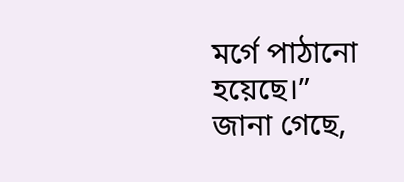মর্গে পাঠানো হয়েছে।”
জানা গেছে,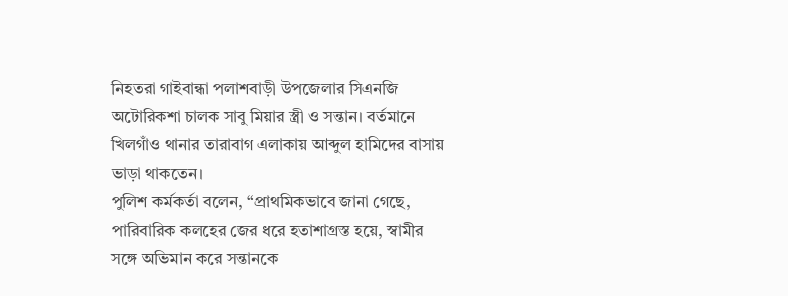নিহতরা গাইবান্ধা পলাশবাড়ী উপজেলার সিএনজি অটোরিকশা চালক সাবু মিয়ার স্ত্রী ও সন্তান। বর্তমানে খিলগাঁও থানার তারাবাগ এলাকায় আব্দুল হামিদের বাসায় ভাড়া থাকতেন।
পুলিশ কর্মকর্তা বলেন, “প্রাথমিকভাবে জানা গেছে, পারিবারিক কলহের জের ধরে হতাশাগ্রস্ত হয়ে, স্বামীর সঙ্গে অভিমান করে সন্তানকে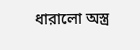ধারালো অস্ত্র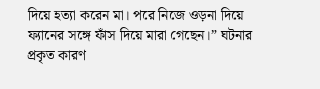দিয়ে হত্যা করেন মা। পরে নিজে ওড়না দিয়ে ফ্যানের সঙ্গে ফাঁস দিয়ে মারা গেছেন।” ঘটনার প্রকৃত কারণ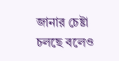জানার চেষ্টা চলছে বলেও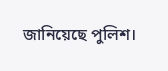জানিয়েছে পুলিশ।